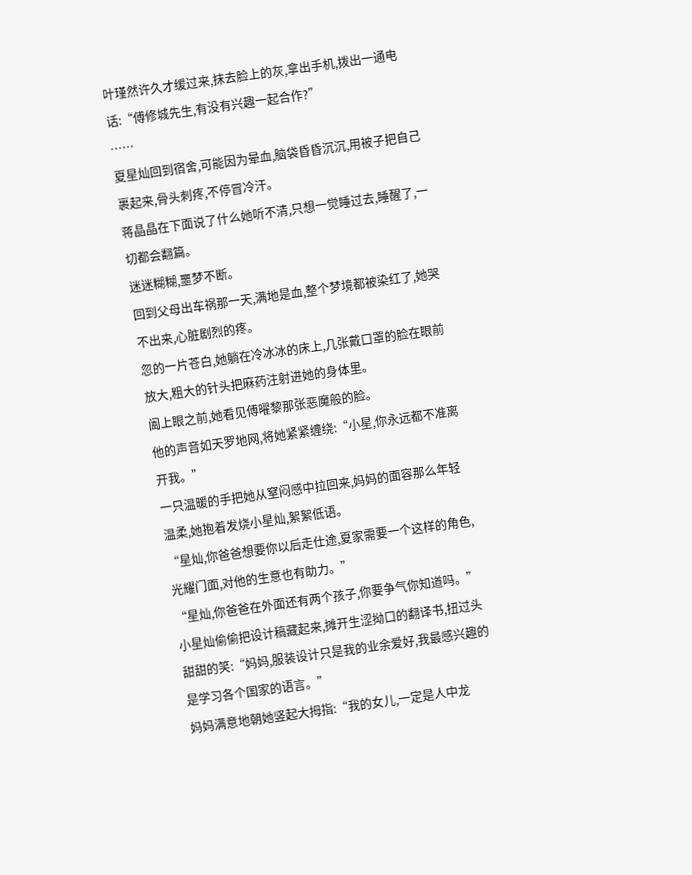叶瑾然许久才缓过来,抹去脸上的灰,拿出手机,拨出一通电话:“傅修城先生,有没有兴趣一起合作?”
……
夏星灿回到宿舍,可能因为晕血,脑袋昏昏沉沉,用被子把自己裹起来,骨头刺疼,不停冒冷汗。
蒋晶晶在下面说了什么她听不清,只想一觉睡过去,睡醒了,一切都会翻篇。
迷迷糊糊,噩梦不断。
回到父母出车祸那一天,满地是血,整个梦境都被染红了,她哭不出来,心脏剧烈的疼。
忽的一片苍白,她躺在冷冰冰的床上,几张戴口罩的脸在眼前放大,粗大的针头把麻药注射进她的身体里。
阖上眼之前,她看见傅曜黎那张恶魔般的脸。
他的声音如天罗地网,将她紧紧缠绕:“小星,你永远都不准离开我。”
一只温暖的手把她从窒闷感中拉回来,妈妈的面容那么年轻温柔,她抱着发烧小星灿,絮絮低语。
“星灿,你爸爸想要你以后走仕途,夏家需要一个这样的角色,光耀门面,对他的生意也有助力。”
“星灿,你爸爸在外面还有两个孩子,你要争气你知道吗。”
小星灿偷偷把设计稿藏起来,摊开生涩拗口的翻译书,扭过头甜甜的笑:“妈妈,服装设计只是我的业余爱好,我最感兴趣的是学习各个国家的语言。”
妈妈满意地朝她竖起大拇指:“我的女儿,一定是人中龙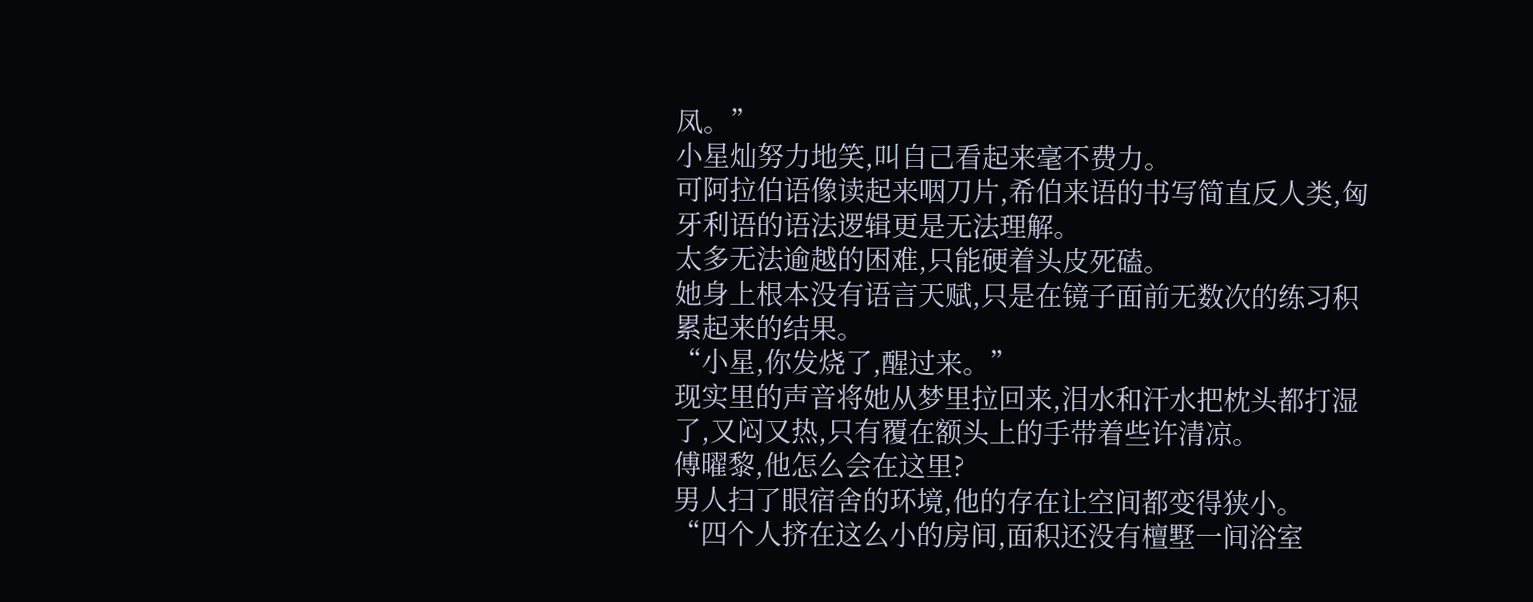凤。”
小星灿努力地笑,叫自己看起来毫不费力。
可阿拉伯语像读起来咽刀片,希伯来语的书写简直反人类,匈牙利语的语法逻辑更是无法理解。
太多无法逾越的困难,只能硬着头皮死磕。
她身上根本没有语言天赋,只是在镜子面前无数次的练习积累起来的结果。
“小星,你发烧了,醒过来。”
现实里的声音将她从梦里拉回来,泪水和汗水把枕头都打湿了,又闷又热,只有覆在额头上的手带着些许清凉。
傅曜黎,他怎么会在这里?
男人扫了眼宿舍的环境,他的存在让空间都变得狭小。
“四个人挤在这么小的房间,面积还没有檀墅一间浴室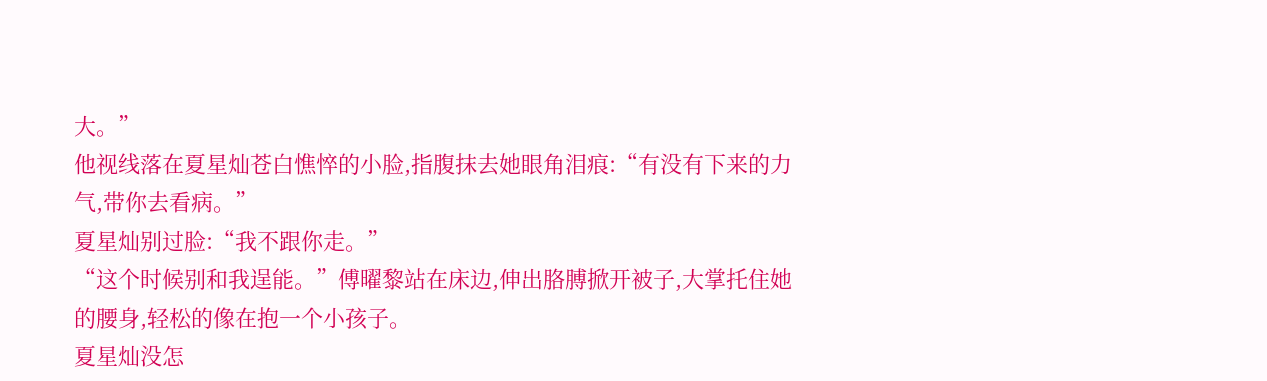大。”
他视线落在夏星灿苍白憔悴的小脸,指腹抹去她眼角泪痕:“有没有下来的力气,带你去看病。”
夏星灿别过脸:“我不跟你走。”
“这个时候别和我逞能。”傅曜黎站在床边,伸出胳膊掀开被子,大掌托住她的腰身,轻松的像在抱一个小孩子。
夏星灿没怎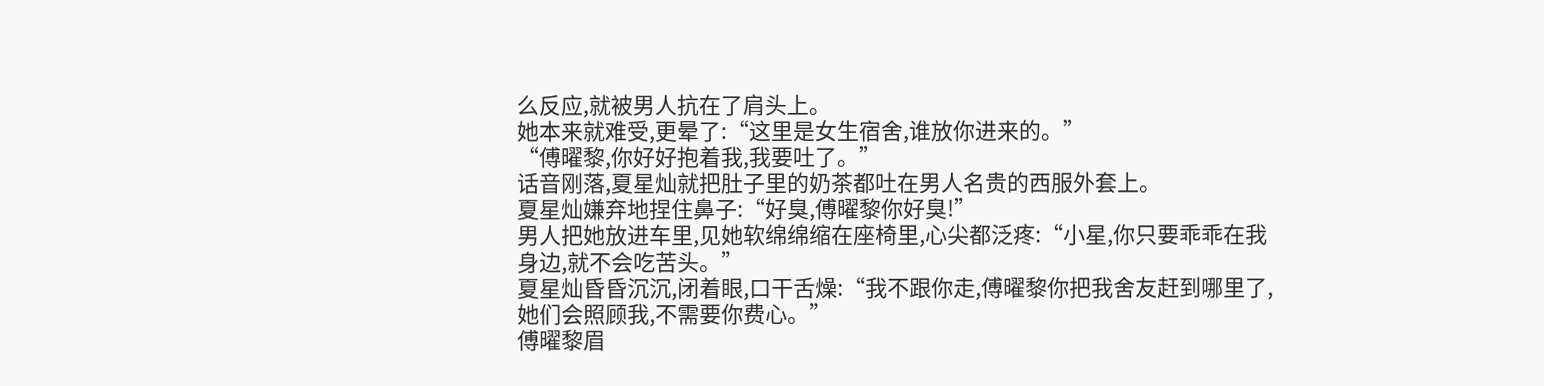么反应,就被男人抗在了肩头上。
她本来就难受,更晕了:“这里是女生宿舍,谁放你进来的。”
“傅曜黎,你好好抱着我,我要吐了。”
话音刚落,夏星灿就把肚子里的奶茶都吐在男人名贵的西服外套上。
夏星灿嫌弃地捏住鼻子:“好臭,傅曜黎你好臭!”
男人把她放进车里,见她软绵绵缩在座椅里,心尖都泛疼:“小星,你只要乖乖在我身边,就不会吃苦头。”
夏星灿昏昏沉沉,闭着眼,口干舌燥:“我不跟你走,傅曜黎你把我舍友赶到哪里了,她们会照顾我,不需要你费心。”
傅曜黎眉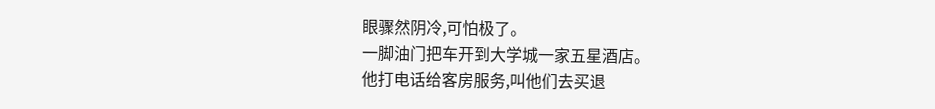眼骤然阴冷,可怕极了。
一脚油门把车开到大学城一家五星酒店。
他打电话给客房服务,叫他们去买退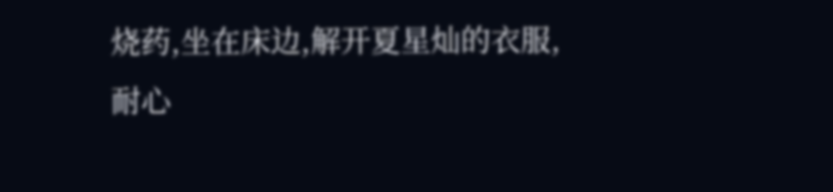烧药,坐在床边,解开夏星灿的衣服,耐心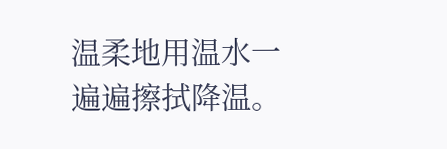温柔地用温水一遍遍擦拭降温。